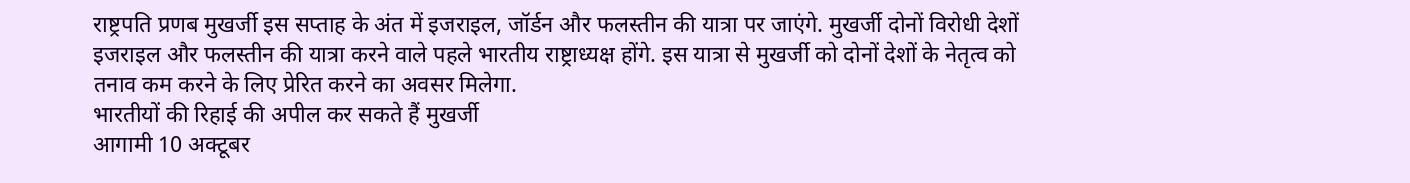राष्ट्रपति प्रणब मुखर्जी इस सप्ताह के अंत में इजराइल, जॉर्डन और फलस्तीन की यात्रा पर जाएंगे. मुखर्जी दोनों विरोधी देशों इजराइल और फलस्तीन की यात्रा करने वाले पहले भारतीय राष्ट्राध्यक्ष होंगे. इस यात्रा से मुखर्जी को दोनों देशों के नेतृत्व को तनाव कम करने के लिए प्रेरित करने का अवसर मिलेगा.
भारतीयों की रिहाई की अपील कर सकते हैं मुखर्जी
आगामी 10 अक्टूबर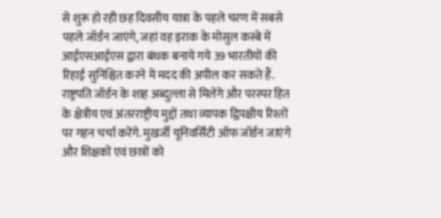से शुरू हो रही छह दिवसीय यात्रा के पहले चरण में सबसे पहले जॉर्डन जाएंगे, जहां वह इराक के मोसुल कस्बे में आईएसआईएस द्वारा बंधक बनाये गये 39 भारतीयों की रिहाई सुनिश्चित करने में मदद की अपील कर सकते हैं. राष्ट्रपति जॉर्डन के शाह अब्दुल्ला से मिलेंगे और परस्पर हित के क्षेत्रीय एवं अंतरराष्ट्रीय मुद्दों तथा व्यापक द्विपक्षीय रिश्तों पर गहन चर्चा करेंगे. मुखर्जी यूनिवर्सिटी ऑफ जॉर्डन जाएंगे और शिक्षकों एवं छात्रों को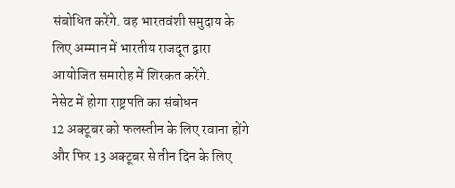संबोधित करेंगे. वह भारतवंशी समुदाय के लिए अम्मान में भारतीय राजदूत द्वारा आयोजित समारोह में शिरकत करेंगे.
नेसेट में होगा राष्ट्रपति का संबोधन
12 अक्टूबर को फलस्तीन के लिए रवाना होंगे और फिर 13 अक्टूबर से तीन दिन के लिए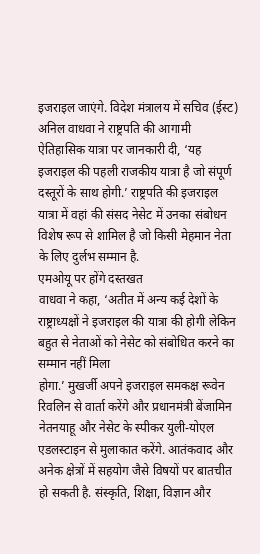इजराइल जाएंगे. विदेश मंत्रालय में सचिव (ईस्ट) अनिल वाधवा ने राष्ट्रपति की आगामी ऐतिहासिक यात्रा पर जानकारी दी, ‘यह इजराइल की पहली राजकीय यात्रा है जो संपूर्ण दस्तूरों के साथ होगी.’ राष्ट्रपति की इजराइल यात्रा में वहां की संसद नेसेट में उनका संबोधन विशेष रूप से शामिल है जो किसी मेहमान नेता के लिए दुर्लभ सम्मान है.
एमओयू पर होंगे दस्तखत
वाधवा ने कहा, ‘अतीत में अन्य कई देशों के राष्ट्राध्यक्षों ने इजराइल की यात्रा की होगी लेकिन बहुत से नेताओं को नेसेट को संबोधित करने का सम्मान नहीं मिला
होगा.’ मुखर्जी अपने इजराइल समकक्ष रूवेन रिवलिन से वार्ता करेंगे और प्रधानमंत्री बेंजामिन नेतनयाहू और नेसेट के स्पीकर युली-योएल एडलस्टाइन से मुलाकात करेंगे. आतंकवाद और अनेक क्षेत्रों में सहयोग जैसे विषयों पर बातचीत हो सकती है. संस्कृति, शिक्षा, विज्ञान और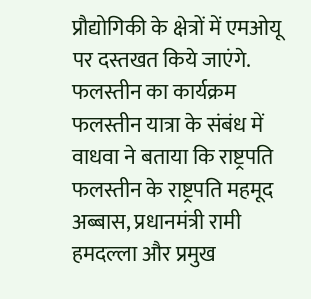प्रौद्योगिकी के क्षेत्रों में एमओयू पर दस्तखत किये जाएंगे.
फलस्तीन का कार्यक्रम
फलस्तीन यात्रा के संबंध में वाधवा ने बताया कि राष्ट्रपति फलस्तीन के राष्ट्रपति महमूद अब्बास, प्रधानमंत्री रामी हमदल्ला और प्रमुख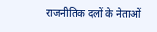राजनीतिक दलों के नेताओं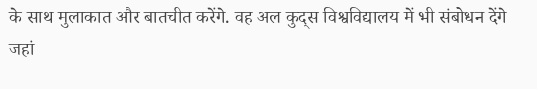के साथ मुलाकात और बातचीत करेंगे. वह अल कुद्स विश्वविद्यालय में भी संबोधन देंगे जहां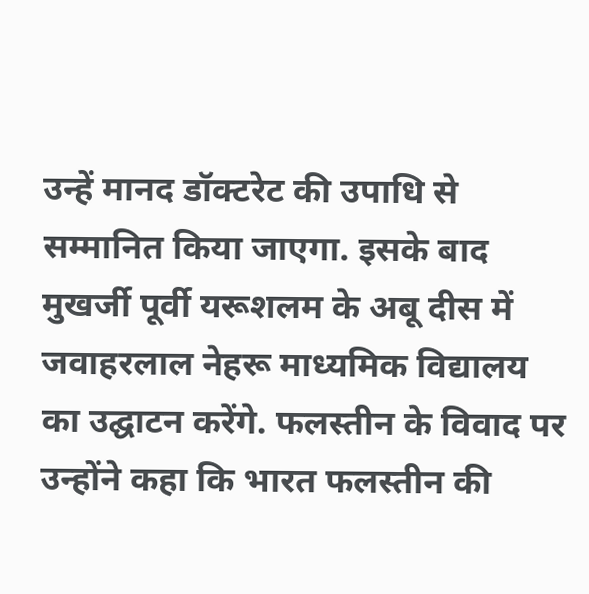उन्हें मानद डॉक्टरेट की उपाधि से सम्मानित किया जाएगा. इसके बाद मुखर्जी पूर्वी यरूशलम के अबू दीस में जवाहरलाल नेहरू माध्यमिक विद्यालय का उद्घाटन करेंगे. फलस्तीन के विवाद पर उन्होंने कहा कि भारत फलस्तीन की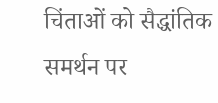चिंताओं को सैद्धांतिक समर्थन पर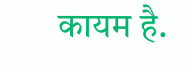कायम है.